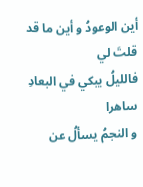أين الوعودُ و أين ما قد قلتَ لي
فالليلُ يبكي في البعادِ ساهرا
و النجمُ يسألُ عن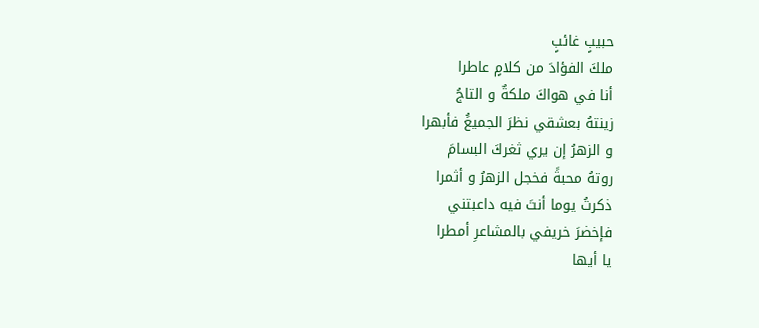حبيبٍ غائبٍ
ملكَ الفؤادَ من كلامٍ عاطرا
أنا في هواكَ ملكةٌ و التاجُ
زينتهُ بعشقي نظرَ الجميعَُ فأبهرا
و الزهرُ إن يري ثغركَ البسامَ
روتهُ محبةً فخجل الزهرُ و أثمرا
ذكرتُ يوما أنتَ فيه داعبتني
فإخضرَ خريفي بالمشاعرِ أمطرا
يا أيها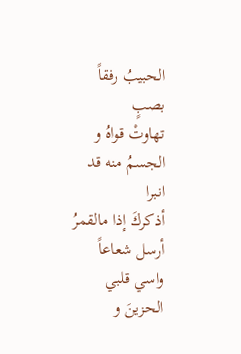الحبيبُ رفقاً بصبٍ
تهاوتْ قواهُ و الجسمُ منه قد انبرا
أذكركَ إذا مالقمرُ أرسل شعاعاً
واسي قلبي الحزينَ و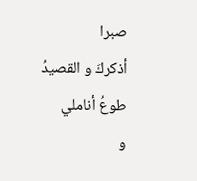صبرا
أذكركَ و القصيدُ طوعُ أناملي
و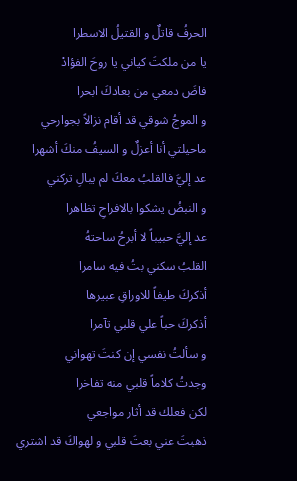الحرفُ قاتلٌ و القتيلُ الاسطرا
يا من ملكتَ كياني يا روحَ الفؤادْ
فاضَ دمعي من بعادكَ ابحرا
و الموجُ شوقي قد أقام نزالاً بجوارحي
ماحيلتي أنا أعزلٌ و السيفُ منكَ أشهرا
عد إليَّ فالقلبُ معكَ لم يبالِ تركني
و النبضُ يشكوا بالافراحِ تظاهرا
عد إليَّ حبيباً لا أبرحُ ساحتهُ
القلبُ سكني بتُ فيه سامرا
أذكركَ طيفاً للاوراقِ عبيرها
أذكركَ حباً علي قلبي تآمرا
و سألتُ نفسي إن كنتَ تهواني
وجدتُ كلاماً قلبي منه تفاخرا
لكن فعلك قد أثار مواجعي
ذهبتَ عني بعتَ قلبي و لهواكَ قد اشتري